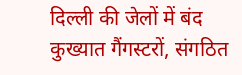दिल्ली की जेलों में बंद कुख्यात गैंगस्टरों, संगठित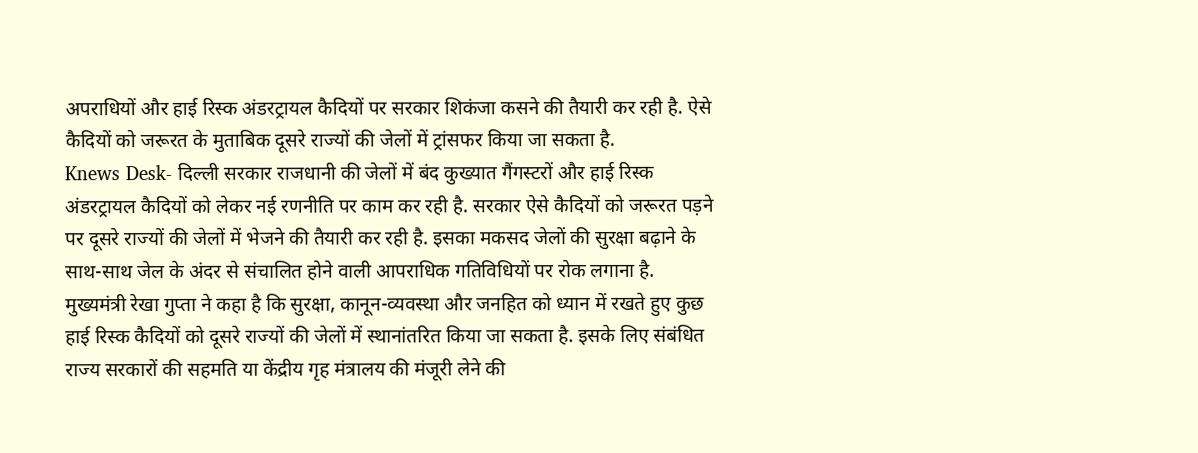अपराधियों और हाई रिस्क अंडरट्रायल कैदियों पर सरकार शिकंजा कसने की तैयारी कर रही है. ऐसे कैदियों को जरूरत के मुताबिक दूसरे राज्यों की जेलों में ट्रांसफर किया जा सकता है.
Knews Desk- दिल्ली सरकार राजधानी की जेलों में बंद कुख्यात गैंगस्टरों और हाई रिस्क अंडरट्रायल कैदियों को लेकर नई रणनीति पर काम कर रही है. सरकार ऐसे कैदियों को जरूरत पड़ने पर दूसरे राज्यों की जेलों में भेजने की तैयारी कर रही है. इसका मकसद जेलों की सुरक्षा बढ़ाने के साथ-साथ जेल के अंदर से संचालित होने वाली आपराधिक गतिविधियों पर रोक लगाना है.
मुख्यमंत्री रेखा गुप्ता ने कहा है कि सुरक्षा, कानून-व्यवस्था और जनहित को ध्यान में रखते हुए कुछ हाई रिस्क कैदियों को दूसरे राज्यों की जेलों में स्थानांतरित किया जा सकता है. इसके लिए संबंधित राज्य सरकारों की सहमति या केंद्रीय गृह मंत्रालय की मंजूरी लेने की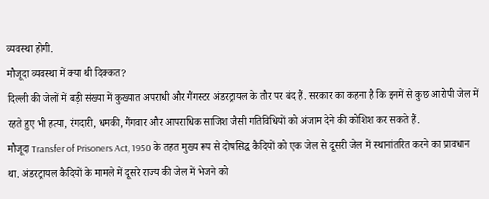व्यवस्था होगी.
मौजूदा व्यवस्था में क्या थी दिक्कत?
दिल्ली की जेलों में बड़ी संख्या में कुख्यात अपराधी और गैंगस्टर अंडरट्रायल के तौर पर बंद हैं. सरकार का कहना है कि इनमें से कुछ आरोपी जेल में रहते हुए भी हत्या, रंगदारी, धमकी, गैंगवार और आपराधिक साजिश जैसी गतिविधियों को अंजाम देने की कोशिश कर सकते हैं.
मौजूदा Transfer of Prisoners Act, 1950 के तहत मुख्य रूप से दोषसिद्ध कैदियों को एक जेल से दूसरी जेल में स्थानांतरित करने का प्रावधान था. अंडरट्रायल कैदियों के मामले में दूसरे राज्य की जेल में भेजने को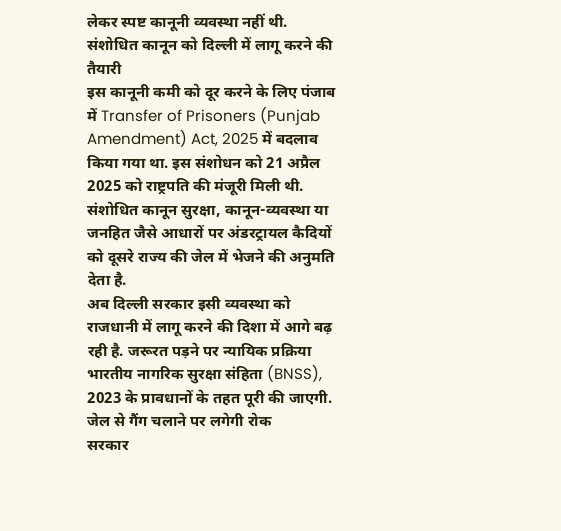लेकर स्पष्ट कानूनी व्यवस्था नहीं थी.
संशोधित कानून को दिल्ली में लागू करने की तैयारी
इस कानूनी कमी को दूर करने के लिए पंजाब में Transfer of Prisoners (Punjab Amendment) Act, 2025 में बदलाव किया गया था. इस संशोधन को 21 अप्रैल 2025 को राष्ट्रपति की मंजूरी मिली थी. संशोधित कानून सुरक्षा, कानून-व्यवस्था या जनहित जैसे आधारों पर अंडरट्रायल कैदियों को दूसरे राज्य की जेल में भेजने की अनुमति देता है.
अब दिल्ली सरकार इसी व्यवस्था को राजधानी में लागू करने की दिशा में आगे बढ़ रही है. जरूरत पड़ने पर न्यायिक प्रक्रिया भारतीय नागरिक सुरक्षा संहिता (BNSS), 2023 के प्रावधानों के तहत पूरी की जाएगी.
जेल से गैंग चलाने पर लगेगी रोक
सरकार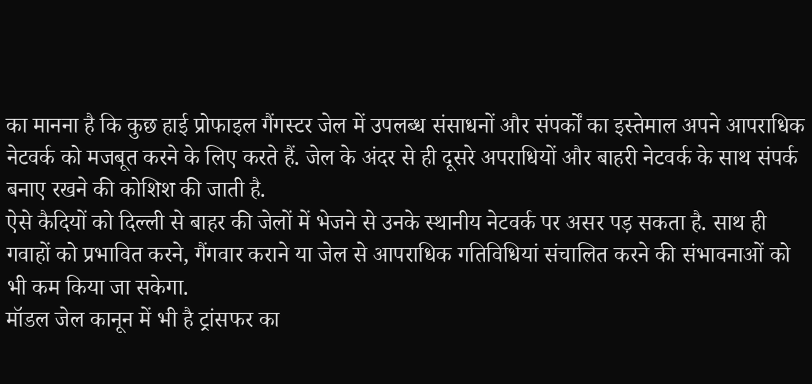का मानना है कि कुछ हाई प्रोफाइल गैंगस्टर जेल में उपलब्ध संसाधनों और संपर्कों का इस्तेमाल अपने आपराधिक नेटवर्क को मजबूत करने के लिए करते हैं. जेल के अंदर से ही दूसरे अपराधियों और बाहरी नेटवर्क के साथ संपर्क बनाए रखने की कोशिश की जाती है.
ऐसे कैदियों को दिल्ली से बाहर की जेलों में भेजने से उनके स्थानीय नेटवर्क पर असर पड़ सकता है. साथ ही गवाहों को प्रभावित करने, गैंगवार कराने या जेल से आपराधिक गतिविधियां संचालित करने की संभावनाओं को भी कम किया जा सकेगा.
मॉडल जेल कानून में भी है ट्रांसफर का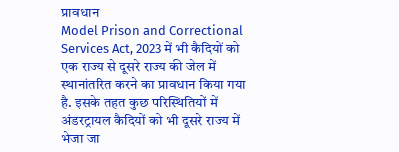प्रावधान
Model Prison and Correctional Services Act, 2023 में भी कैदियों को एक राज्य से दूसरे राज्य की जेल में स्थानांतरित करने का प्रावधान किया गया है. इसके तहत कुछ परिस्थितियों में अंडरट्रायल कैदियों को भी दूसरे राज्य में भेजा जा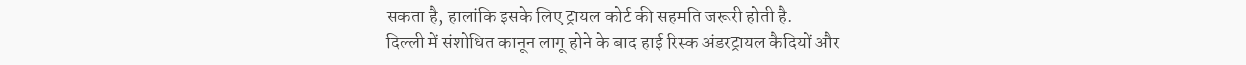सकता है, हालांकि इसके लिए ट्रायल कोर्ट की सहमति जरूरी होती है.
दिल्ली में संशोधित कानून लागू होने के बाद हाई रिस्क अंडरट्रायल कैदियों और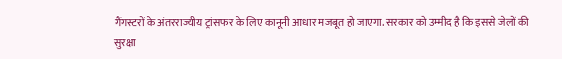गैंगस्टरों के अंतरराज्यीय ट्रांसफर के लिए कानूनी आधार मजबूत हो जाएगा. सरकार को उम्मीद है कि इससे जेलों की सुरक्षा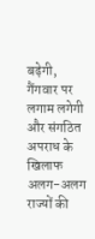बढ़ेगी, गैंगवार पर लगाम लगेगी और संगठित अपराध के खिलाफ अलग-अलग राज्यों की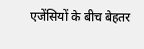एजेंसियों के बीच बेहतर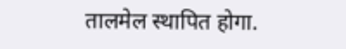तालमेल स्थापित होगा.